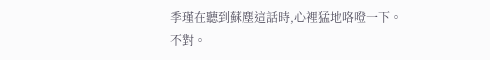季瑾在聽到蘇塵這話時,心裡猛地咯噔一下。
不對。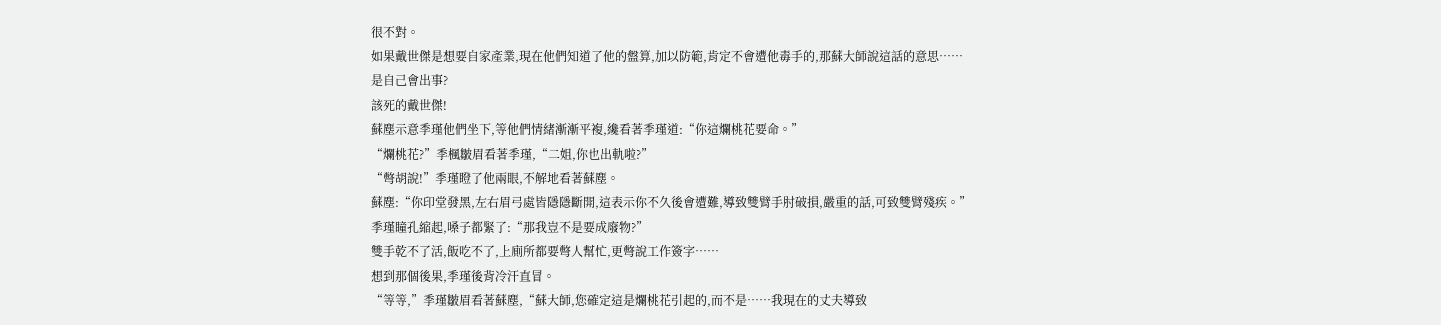很不對。
如果戴世傑是想要自家產業,現在他們知道了他的盤算,加以防範,肯定不會遭他毒手的,那蘇大師說這話的意思……
是自己會出事?
該死的戴世傑!
蘇塵示意季瑾他們坐下,等他們情緒漸漸平複,纔看著季瑾道:“你這爛桃花要命。”
“爛桃花?”季楓皺眉看著季瑾,“二姐,你也出軌啦?”
“彆胡說!”季瑾瞪了他兩眼,不解地看著蘇塵。
蘇塵:“你印堂發黑,左右眉弓處皆隱隱斷開,這表示你不久後會遭難,導致雙臂手肘破損,嚴重的話,可致雙臂殘疾。”
季瑾瞳孔縮起,嗓子都緊了:“那我豈不是要成廢物?”
雙手乾不了活,飯吃不了,上廁所都要彆人幫忙,更彆說工作簽字……
想到那個後果,季瑾後背冷汗直冒。
“等等,”季瑾皺眉看著蘇塵,“蘇大師,您確定這是爛桃花引起的,而不是……我現在的丈夫導致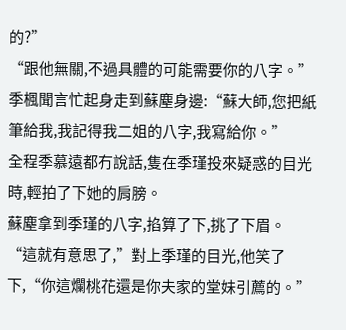的?”
“跟他無關,不過具體的可能需要你的八字。”
季楓聞言忙起身走到蘇塵身邊:“蘇大師,您把紙筆給我,我記得我二姐的八字,我寫給你。”
全程季慕遠都冇說話,隻在季瑾投來疑惑的目光時,輕拍了下她的肩膀。
蘇塵拿到季瑾的八字,掐算了下,挑了下眉。
“這就有意思了,”對上季瑾的目光,他笑了下,“你這爛桃花還是你夫家的堂妹引薦的。”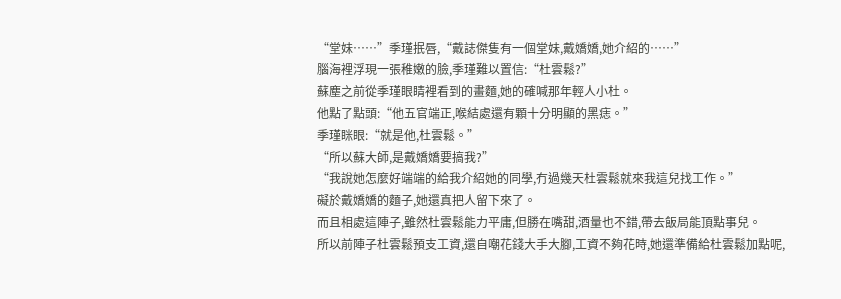“堂妹……”季瑾抿唇,“戴誌傑隻有一個堂妹,戴嬌嬌,她介紹的……”
腦海裡浮現一張稚嫩的臉,季瑾難以置信:“杜雲鬆?”
蘇塵之前從季瑾眼睛裡看到的畫麵,她的確喊那年輕人小杜。
他點了點頭:“他五官端正,喉結處還有顆十分明顯的黑痣。”
季瑾眯眼:“就是他,杜雲鬆。”
“所以蘇大師,是戴嬌嬌要搞我?”
“我說她怎麼好端端的給我介紹她的同學,冇過幾天杜雲鬆就來我這兒找工作。”
礙於戴嬌嬌的麵子,她還真把人留下來了。
而且相處這陣子,雖然杜雲鬆能力平庸,但勝在嘴甜,酒量也不錯,帶去飯局能頂點事兒。
所以前陣子杜雲鬆預支工資,還自嘲花錢大手大腳,工資不夠花時,她還準備給杜雲鬆加點呢,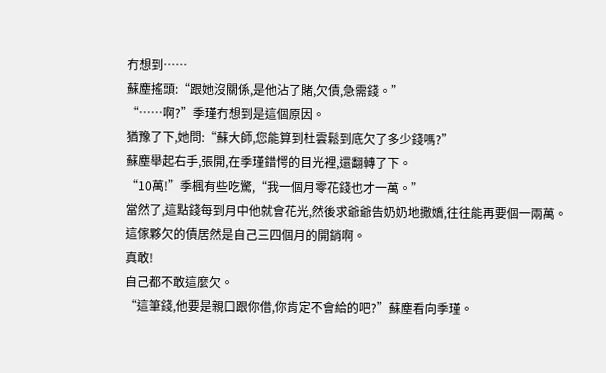冇想到……
蘇塵搖頭:“跟她沒關係,是他沾了賭,欠債,急需錢。”
“……啊?”季瑾冇想到是這個原因。
猶豫了下,她問:“蘇大師,您能算到杜雲鬆到底欠了多少錢嗎?”
蘇塵舉起右手,張開,在季瑾錯愕的目光裡,還翻轉了下。
“10萬!”季楓有些吃驚,“我一個月零花錢也才一萬。”
當然了,這點錢每到月中他就會花光,然後求爺爺告奶奶地撒嬌,往往能再要個一兩萬。
這傢夥欠的債居然是自己三四個月的開銷啊。
真敢!
自己都不敢這麼欠。
“這筆錢,他要是親口跟你借,你肯定不會給的吧?”蘇塵看向季瑾。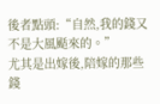後者點頭:“自然,我的錢又不是大風颳來的。”
尤其是出嫁後,陪嫁的那些錢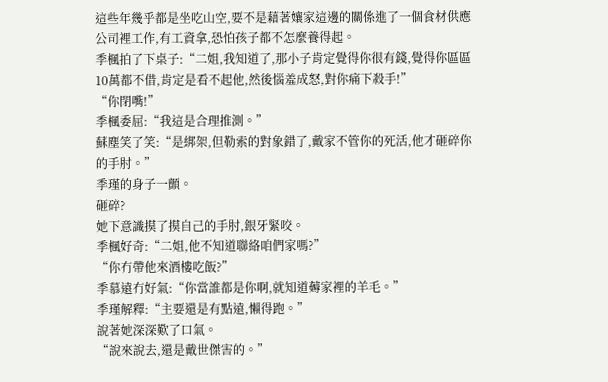這些年幾乎都是坐吃山空,要不是藉著孃家這邊的關係進了一個食材供應公司裡工作,有工資拿,恐怕孩子都不怎麼養得起。
季楓拍了下桌子:“二姐,我知道了,那小子肯定覺得你很有錢,覺得你區區10萬都不借,肯定是看不起他,然後惱羞成怒,對你痛下殺手!”
“你閉嘴!”
季楓委屈:“我這是合理推測。”
蘇塵笑了笑:“是綁架,但勒索的對象錯了,戴家不管你的死活,他才砸碎你的手肘。”
季瑾的身子一顫。
砸碎?
她下意識摸了摸自己的手肘,銀牙緊咬。
季楓好奇:“二姐,他不知道聯絡咱們家嗎?”
“你冇帶他來酒樓吃飯?”
季慕遠冇好氣:“你當誰都是你啊,就知道薅家裡的羊毛。”
季瑾解釋:“主要還是有點遠,懶得跑。”
說著她深深歎了口氣。
“說來說去,還是戴世傑害的。”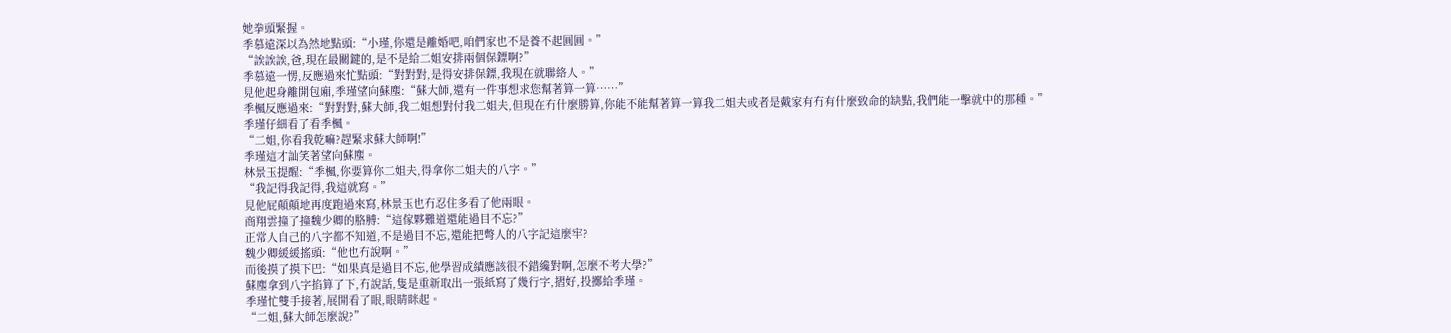她拳頭緊握。
季慕遠深以為然地點頭:“小瑾,你還是離婚吧,咱們家也不是養不起圓圓。”
“誒誒誒,爸,現在最關鍵的,是不是給二姐安排兩個保鏢啊?”
季慕遠一愣,反應過來忙點頭:“對對對,是得安排保鏢,我現在就聯絡人。”
見他起身離開包廂,季瑾望向蘇塵:“蘇大師,還有一件事想求您幫著算一算……”
季楓反應過來:“對對對,蘇大師,我二姐想對付我二姐夫,但現在冇什麼勝算,你能不能幫著算一算我二姐夫或者是戴家有冇有什麼致命的缺點,我們能一擊就中的那種。”
季瑾仔細看了看季楓。
“二姐,你看我乾嘛?趕緊求蘇大師啊!”
季瑾這才訕笑著望向蘇塵。
林景玉提醒:“季楓,你要算你二姐夫,得拿你二姐夫的八字。”
“我記得我記得,我這就寫。”
見他屁顛顛地再度跑過來寫,林景玉也冇忍住多看了他兩眼。
商翔雲撞了撞魏少卿的胳膊:“這傢夥難道還能過目不忘?”
正常人自己的八字都不知道,不是過目不忘,還能把彆人的八字記這麼牢?
魏少卿緩緩搖頭:“他也冇說啊。”
而後摸了摸下巴:“如果真是過目不忘,他學習成績應該很不錯纔對啊,怎麼不考大學?”
蘇塵拿到八字掐算了下,冇說話,隻是重新取出一張紙寫了幾行字,摺好,投擲給季瑾。
季瑾忙雙手接著,展開看了眼,眼睛眯起。
“二姐,蘇大師怎麼說?”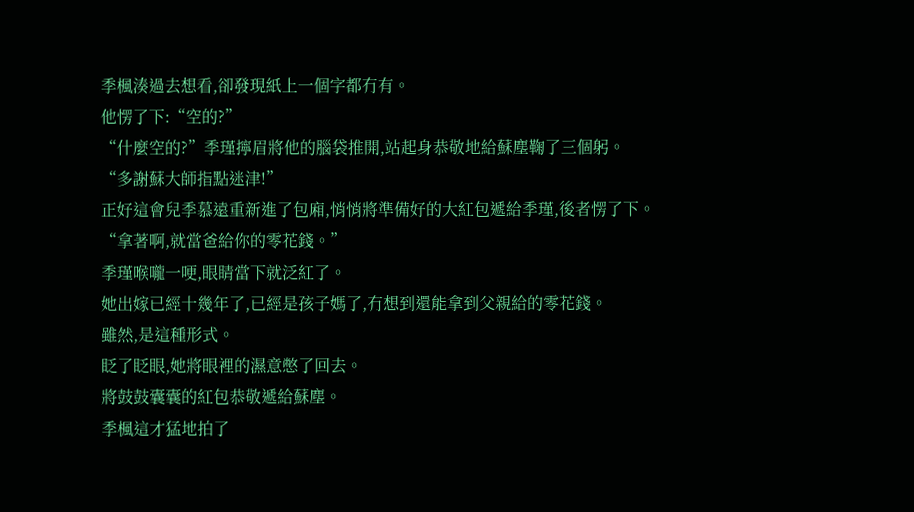季楓湊過去想看,卻發現紙上一個字都冇有。
他愣了下:“空的?”
“什麼空的?”季瑾擰眉將他的腦袋推開,站起身恭敬地給蘇塵鞠了三個躬。
“多謝蘇大師指點迷津!”
正好這會兒季慕遠重新進了包廂,悄悄將準備好的大紅包遞給季瑾,後者愣了下。
“拿著啊,就當爸給你的零花錢。”
季瑾喉嚨一哽,眼睛當下就泛紅了。
她出嫁已經十幾年了,已經是孩子媽了,冇想到還能拿到父親給的零花錢。
雖然,是這種形式。
眨了眨眼,她將眼裡的濕意憋了回去。
將鼓鼓囊囊的紅包恭敬遞給蘇塵。
季楓這才猛地拍了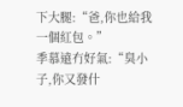下大腿:“爸,你也給我一個紅包。”
季慕遠冇好氣:“臭小子,你又發什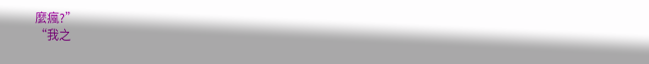麼瘋?”
“我之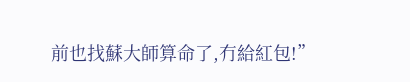前也找蘇大師算命了,冇給紅包!”